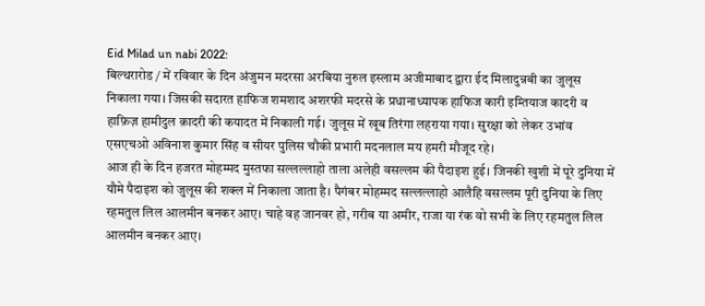Eid Milad un nabi 2022:
बिल्थरारोड / में रविवार के दिन अंजुमन मदरसा अरबिया नुरुल इस्लाम अजीमाबाद द्वारा ईद मिलादुन्नबी का जुलूस निकाला गया। जिसकी सदारत हाफिज शमशाद अशरफी मदरसे के प्रधानाध्यापक हाफिज कारी इम्तियाज कादरी व हाफ़िज़ हामीदुल क़ादरी की कयादत में निकाली गई। जुलूस में खूब तिरंगा लहराया गया। सुरक्षा को लेकर उभांव एसएचओ अविनाश कुमार सिंह व सीयर पुलिस चौकी प्रभारी मदनलाल मय हमरी मौजूद रहे।
आज ही के दिन हजरत मोहम्मद मुस्तफा सल्लल्लाहो ताला अलेही वसल्लम की पैदाइश हुई। जिनकी खुशी में पूरे दुनिया में यौमे पैदाइश को जुलूस की शक्ल में निकाला जाता है। पैगंबर मोहम्मद सल्लल्लाहो आलैहि वसल्लम पूरी दुनिया के लिए रहमतुल लिल आलमीन बनकर आए। चाहे वह जानवर हो, गरीब या अमीर, राजा या रंक वो सभी के लिए रहमतुल लिल आलमीन बनकर आए।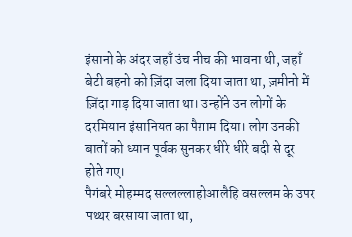इंसानो के अंदर जहाँ उंच नीच की भावना थी, जहाँ बेटी बहनो को ज़िंदा जला दिया जाता था, ज़मीनो में ज़िंदा गाड़ दिया जाता था। उन्होंने उन लोगों के दरमियान इंसानियत का पैग़ाम दिया। लोग उनकी बातों को ध्यान पूर्वक सुनकर धीरे धीरे बदी से दूर होते गए।
पैगंबरे मोहम्मद सल्लल्लाहोआलैहि वसल्लम के उपर पथ्थर बरसाया जाता था,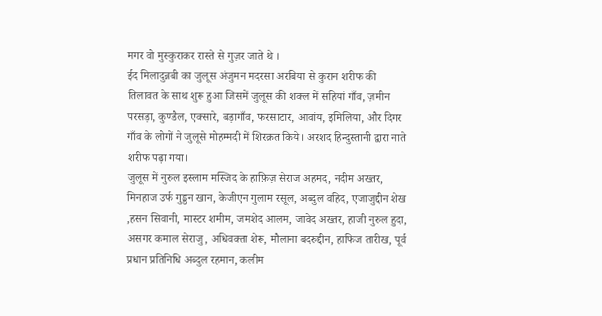मगर वो मुस्कुराकर रास्ते से गुज़र जाते थे ।
ईद मिलादुन्नबी का जुलूस अंजुमन मदरसा अरबिया से कुरान शरीफ की तिलावत के साथ शुरू हुआ जिसमें जुलूस की शक्ल में सहियां गाँव, ज़मीन परसड़ा, कुण्डैल, एक्सारे, बड़ागाँव, फरसाटार, आवांय, इमिलिया, और दिगर गाँव के लोगों ने जुलूसे मोहम्मदी में शिरक़त किये। अरशद हिन्दुस्तानी द्वारा नाते शरीफ पढ़ा गया।
जुलूस में नुरुल इस्लाम मस्जिद के हाफ़िज़ सेराज अहमद, नदीम अख्तर, मिनहाज उर्फ गुड्डन खान, केजीएन गुलाम रसूल, अब्दुल वहिद, एजाजुद्दीन शेख ,हसन सिवानी, मास्टर शमीम, जमशेद आलम, जावेद अख्तर, हाजी नुरुल हुदा, असगर कमाल सेराजु, अधिवक्ता शेरू, मौलाना बदरुद्दीन, हाफिज तारीख, पूर्व प्रधान प्रतिनिधि अब्दुल रहमान, कलीम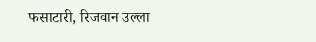फसाटारी, रिजवान उल्ला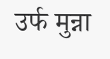उर्फ मुन्ना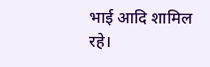भाई आदि शामिल रहे।